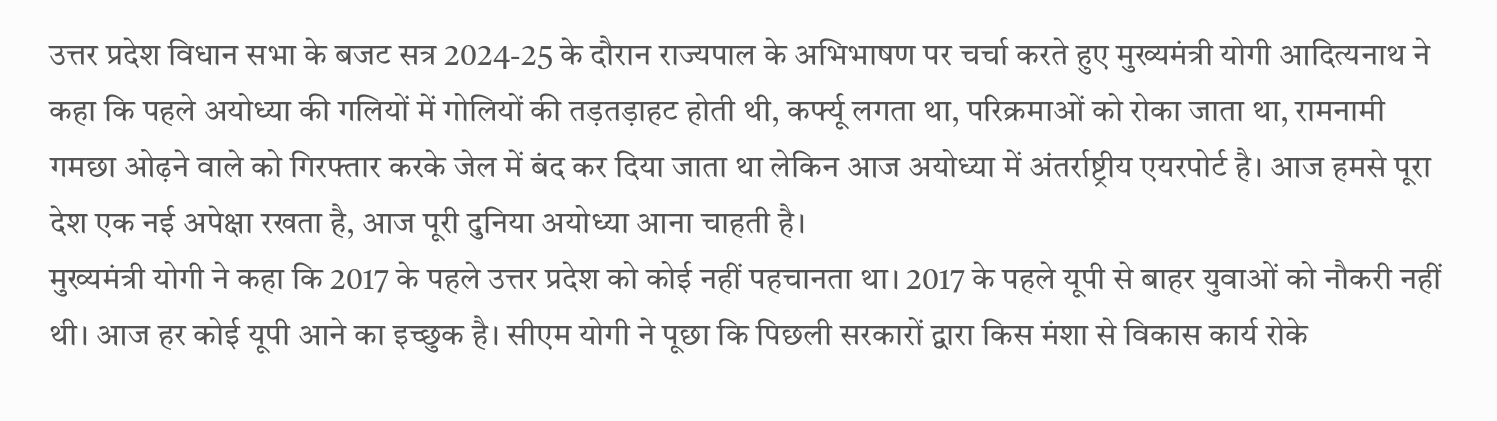उत्तर प्रदेश विधान सभा के बजट सत्र 2024-25 के दौरान राज्यपाल के अभिभाषण पर चर्चा करते हुए मुख्यमंत्री योगी आदित्यनाथ ने कहा कि पहले अयोध्या की गलियों में गोलियों की तड़तड़ाहट होती थी, कर्फ्यू लगता था, परिक्रमाओं को रोका जाता था, रामनामी गमछा ओढ़ने वाले को गिरफ्तार करके जेल में बंद कर दिया जाता था लेकिन आज अयोध्या में अंतर्राष्ट्रीय एयरपोर्ट है। आज हमसे पूरा देश एक नई अपेक्षा रखता है, आज पूरी दुनिया अयोध्या आना चाहती है।
मुख्यमंत्री योगी ने कहा कि 2017 के पहले उत्तर प्रदेश को कोई नहीं पहचानता था। 2017 के पहले यूपी से बाहर युवाओं को नौकरी नहीं थी। आज हर कोई यूपी आने का इच्छुक है। सीएम योगी ने पूछा कि पिछली सरकारों द्वारा किस मंशा से विकास कार्य रोके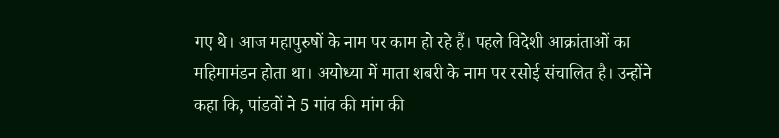गए थे। आज महापुरुषों के नाम पर काम हो रहे हैं। पहले विदेशी आक्रांताओं का महिमामंडन होता था। अयोध्या में माता शबरी के नाम पर रसोई संचालित है। उन्होंने कहा कि, पांडवों ने 5 गांव की मांग की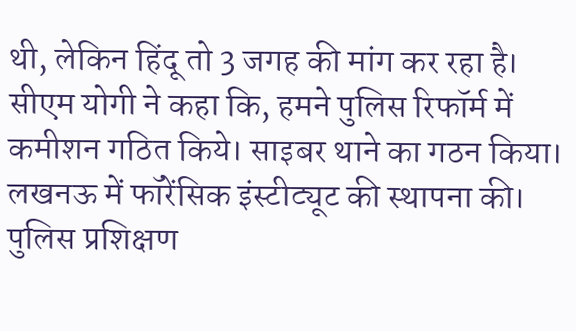थी, लेकिन हिंदू तो 3 जगह की मांग कर रहा है।
सीएम योगी ने कहा कि, हमने पुलिस रिफॉर्म में कमीशन गठित किये। साइबर थाने का गठन किया। लखनऊ में फॉरेंसिक इंस्टीट्यूट की स्थापना की। पुलिस प्रशिक्षण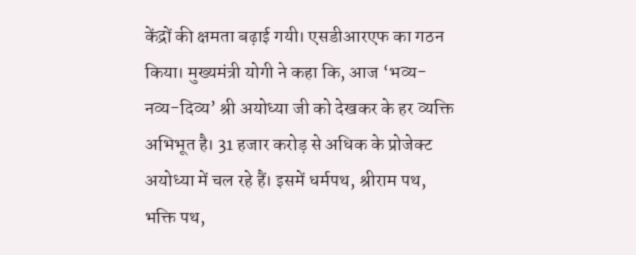केंद्रों की क्षमता बढ़ाई गयी। एसडीआरएफ का गठन किया। मुख्यमंत्री योगी ने कहा कि, आज ‘भव्य-नव्य-दिव्य’ श्री अयोध्या जी को देखकर के हर व्यक्ति अभिभूत है। 31 हजार करोड़ से अधिक के प्रोजेक्ट अयोध्या में चल रहे हैं। इसमें धर्मपथ, श्रीराम पथ, भक्ति पथ,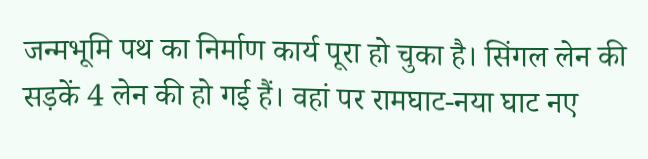जन्मभूमि पथ का निर्माण कार्य पूरा हो चुका है। सिंगल लेन की सड़कें 4 लेन की हो गई हैं। वहां पर रामघाट-नया घाट नए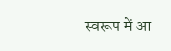स्वरूप में आ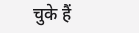चुके हैं